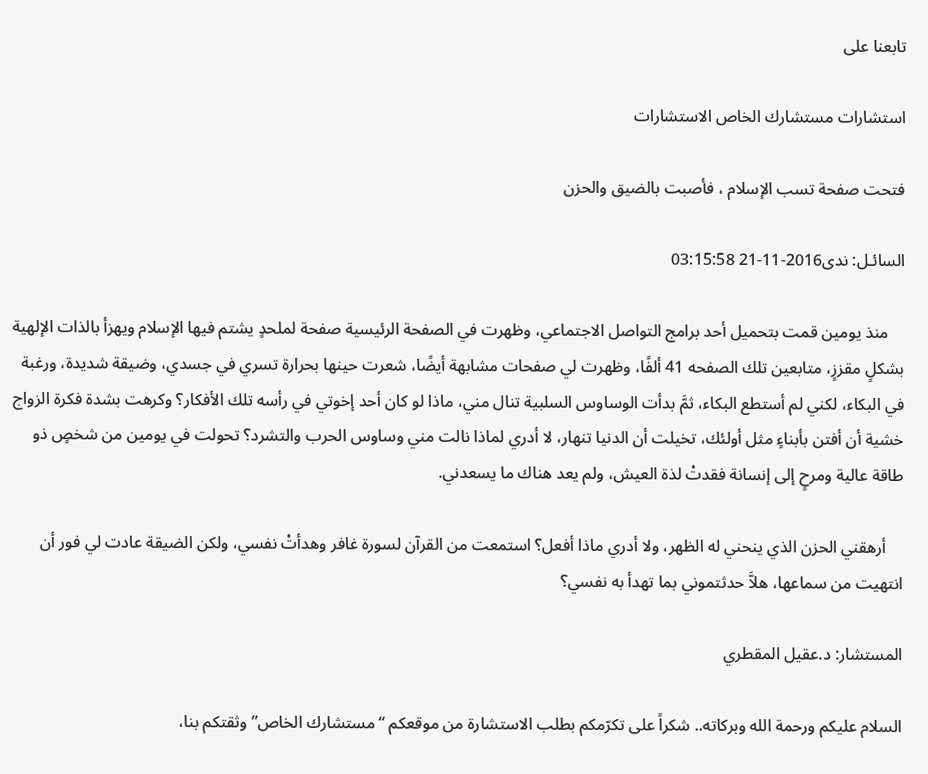تابعنا على

استشارات مستشارك الخاص الاستشارات

فتحت صفحة تسب الإسلام ، فأصبت بالضيق والحزن

السائـل: ندى2016-11-21 03:15:58

    منذ يومين قمت بتحميل أحد برامج التواصل الاجتماعي، وظهرت في الصفحة الرئيسية صفحة لملحدٍ يشتم فيها الإسلام ويهزأ بالذات الإلهية بشكلٍ مقززٍ، متابعين تلك الصفحه 41 ألفًا، وظهرت لي صفحات مشابهة أيضًا، شعرت حينها بحرارة تسري في جسدي، وضيقة شديدة، ورغبة في البكاء، لكني لم أستطع البكاء، ثمَّ بدأت الوساوس السلبية تنال مني، ماذا لو كان أحد إخوتي في رأسه تلك الأفكار؟ وكرهت بشدة فكرة الزواج خشية أن أفتن بأبناءٍ مثل أولئك، تخيلت أن الدنيا تنهار، لا أدري لماذا نالت مني وساوس الحرب والتشرد؟ تحولت في يومين من شخصٍ ذو طاقة عالية ومرحٍ إلى إنسانة فقدتْ لذة العيش، ولم يعد هناك ما يسعدني.

    أرهقني الحزن الذي ينحني له الظهر، ولا أدري ماذا أفعل؟ استمعت من القرآن لسورة غافر وهدأتْ نفسي، ولكن الضيقة عادت لي فور أن انتهيت من سماعها، هلاَّ حدثتموني بما تهدأ به نفسي؟

المستشار: د.عقيل المقطري

السلام عليكم ورحمة الله وبركاته.. شكراً على تكرّمكم بطلب الاستشارة من موقعكم “مستشارك الخاص” وثقتكم بنا،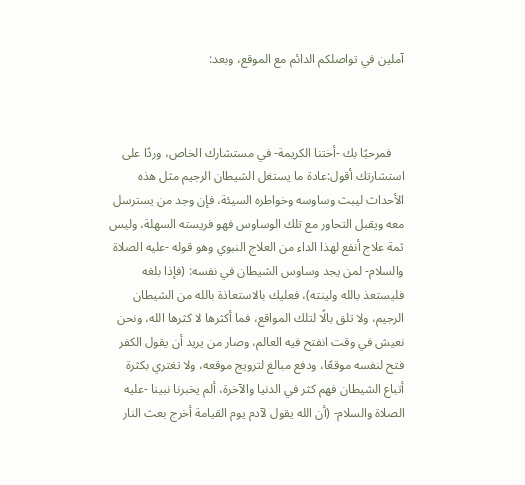آملين في تواصلكم الدائم مع الموقع، وبعد:



    فمرحبًا بك -أختنا الكريمة- في مستشارك الخاص، وردًا على استشارتك أقول:عادة ما يستغل الشيطان الرجيم مثل هذه الأحداث ليبث وساوسه وخواطره السيئة، فإن وجد من يسترسل معه ويقبل التحاور مع تلك الوساوس فهو فريسته السهلة، وليس ثمة علاج أنفع لهذا الداء من العلاج النبوي وهو قوله -عليه الصلاة والسلام- لمن يجد وساوس الشيطان في نفسه: (فإذا بلغه فليستعذ بالله ولينته)، فعليك بالاستعاذة بالله من الشيطان الرجيم، ولا تلق بالًا لتلك المواقع، فما أكثرها لا كثرها الله، ونحن نعيش في وقت انفتح فيه العالم، وصار من يريد أن يقول الكفر فتح لنفسه موقعًا، ودفع مبالغ لترويج موقعه، ولا تغتري بكثرة أتباع الشيطان فهم كثر في الدنيا والآخرة، ألم يخبرنا نبينا -عليه الصلاة والسلام- (أن الله يقول لآدم يوم القيامة أخرج بعث النار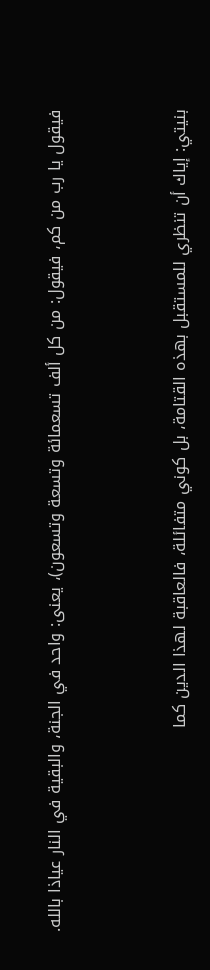فيقول يا رب من كم، فيقول: من كل ألف تسعمائة وتسعة وتسعون)، يعنى: واحد في الجنة، والبقية في النار عياذا بالله.



بنيتي: إياك أن تنظري للمستقبل بهذه القتامة، بل كوني متفائلة، فالعاقبة لهذا الدين كما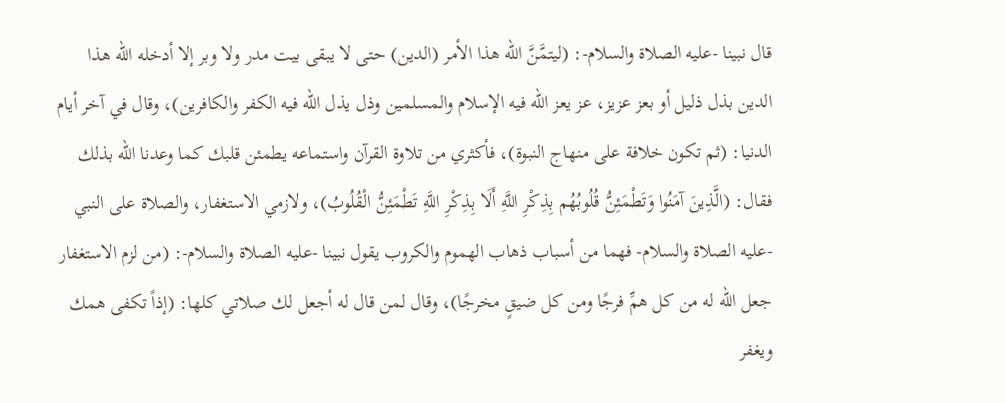قال نبينا -عليه الصلاة والسلام-: (ليتمَّنَّ الله هذا الأمر (الدين) حتى لا يبقى بيت مدر ولا وبر إلا أدخله الله هذا الدين بذل ذليل أو بعز عزيز، عز يعز الله فيه الإسلام والمسلمين وذل يذل الله فيه الكفر والكافرين)، وقال في آخر أيام الدنيا: (ثم تكون خلافة على منهاج النبوة)، فأكثري من تلاوة القرآن واستماعه يطمئن قلبك كما وعدنا الله بذلك فقال: (الَّذِينَ آمَنُوا وَتَطْمَئِنُّ قُلُوبُهُم بِذِكْرِ اللَّهِ أَلَا بِذِكْرِ اللَّهِ تَطْمَئِنُّ الْقُلُوبُ)، ولازمي الاستغفار، والصلاة على النبي -عليه الصلاة والسلام- فهما من أسباب ذهاب الهموم والكروب يقول نبينا -عليه الصلاة والسلام-: (من لزم الاستغفار جعل الله له من كل همِّ فرجًا ومن كل ضيقٍ مخرجًا)، وقال لمن قال له أجعل لك صلاتي كلها: (إذاً تكفى همك ويغفر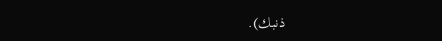ذنبك).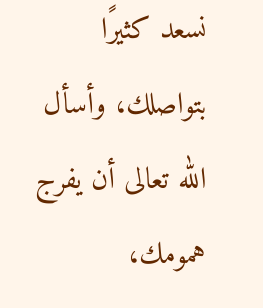نسعد كثيرًا بتواصلك، وأسأل الله تعالى أن يفرج همومك،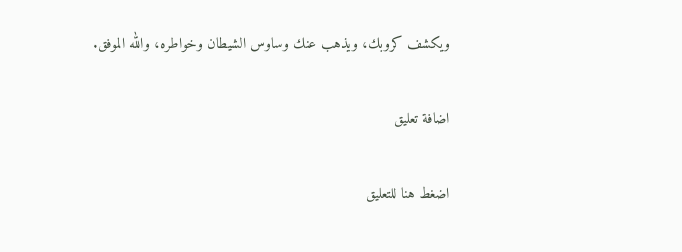ويكشف كروبك، ويذهب عنك وساوس الشيطان وخواطره، والله الموفق.

اضافة تعليق

اضغط هنا للتعليق